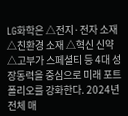LG화학은 △전지·전자 소재 △친환경 소재 △혁신 신약 △고부가 스페셜티 등 4대 성장동력을 중심으로 미래 포트폴리오를 강화한다. 2024년 전체 매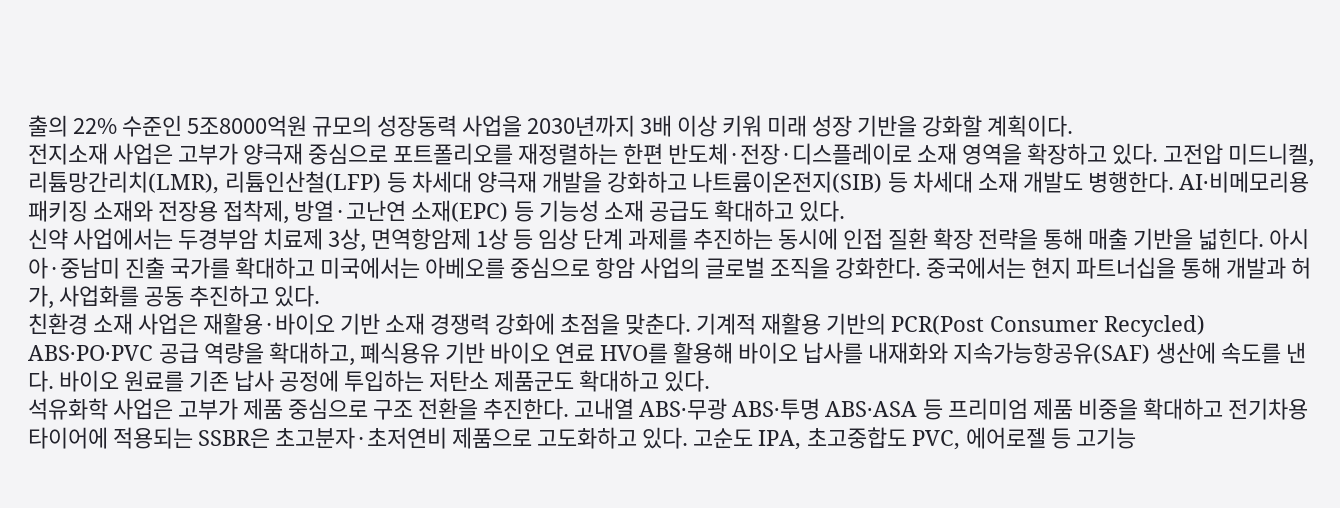출의 22% 수준인 5조8000억원 규모의 성장동력 사업을 2030년까지 3배 이상 키워 미래 성장 기반을 강화할 계획이다.
전지소재 사업은 고부가 양극재 중심으로 포트폴리오를 재정렬하는 한편 반도체·전장·디스플레이로 소재 영역을 확장하고 있다. 고전압 미드니켈, 리튬망간리치(LMR), 리튬인산철(LFP) 등 차세대 양극재 개발을 강화하고 나트륨이온전지(SIB) 등 차세대 소재 개발도 병행한다. AI·비메모리용 패키징 소재와 전장용 접착제, 방열·고난연 소재(EPC) 등 기능성 소재 공급도 확대하고 있다.
신약 사업에서는 두경부암 치료제 3상, 면역항암제 1상 등 임상 단계 과제를 추진하는 동시에 인접 질환 확장 전략을 통해 매출 기반을 넓힌다. 아시아·중남미 진출 국가를 확대하고 미국에서는 아베오를 중심으로 항암 사업의 글로벌 조직을 강화한다. 중국에서는 현지 파트너십을 통해 개발과 허가, 사업화를 공동 추진하고 있다.
친환경 소재 사업은 재활용·바이오 기반 소재 경쟁력 강화에 초점을 맞춘다. 기계적 재활용 기반의 PCR(Post Consumer Recycled) ABS·PO·PVC 공급 역량을 확대하고, 폐식용유 기반 바이오 연료 HVO를 활용해 바이오 납사를 내재화와 지속가능항공유(SAF) 생산에 속도를 낸다. 바이오 원료를 기존 납사 공정에 투입하는 저탄소 제품군도 확대하고 있다.
석유화학 사업은 고부가 제품 중심으로 구조 전환을 추진한다. 고내열 ABS·무광 ABS·투명 ABS·ASA 등 프리미엄 제품 비중을 확대하고 전기차용 타이어에 적용되는 SSBR은 초고분자·초저연비 제품으로 고도화하고 있다. 고순도 IPA, 초고중합도 PVC, 에어로젤 등 고기능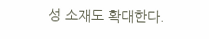성 소재도 확대한다.